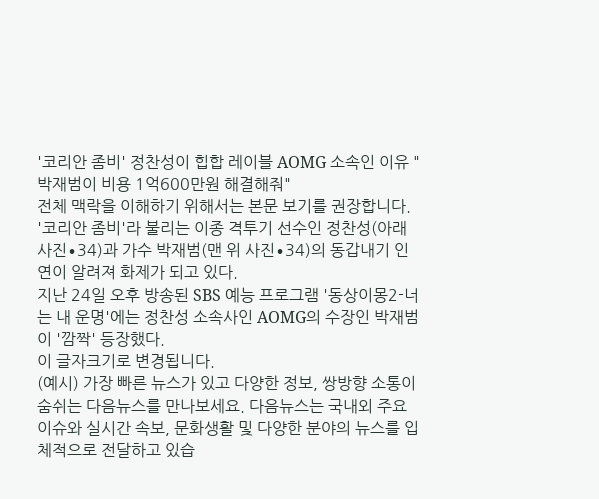'코리안 좀비' 정찬성이 힙합 레이블 AOMG 소속인 이유 "박재범이 비용 1억600만원 해결해줘"
전체 맥락을 이해하기 위해서는 본문 보기를 권장합니다.
'코리안 좀비'라 불리는 이종 격투기 선수인 정찬성(아래 사진∙34)과 가수 박재범(맨 위 사진∙34)의 동갑내기 인연이 알려져 화제가 되고 있다.
지난 24일 오후 방송된 SBS 예능 프로그램 '동상이몽2-너는 내 운명'에는 정찬성 소속사인 AOMG의 수장인 박재범이 '깜짝' 등장했다.
이 글자크기로 변경됩니다.
(예시) 가장 빠른 뉴스가 있고 다양한 정보, 쌍방향 소통이 숨쉬는 다음뉴스를 만나보세요. 다음뉴스는 국내외 주요이슈와 실시간 속보, 문화생활 및 다양한 분야의 뉴스를 입체적으로 전달하고 있습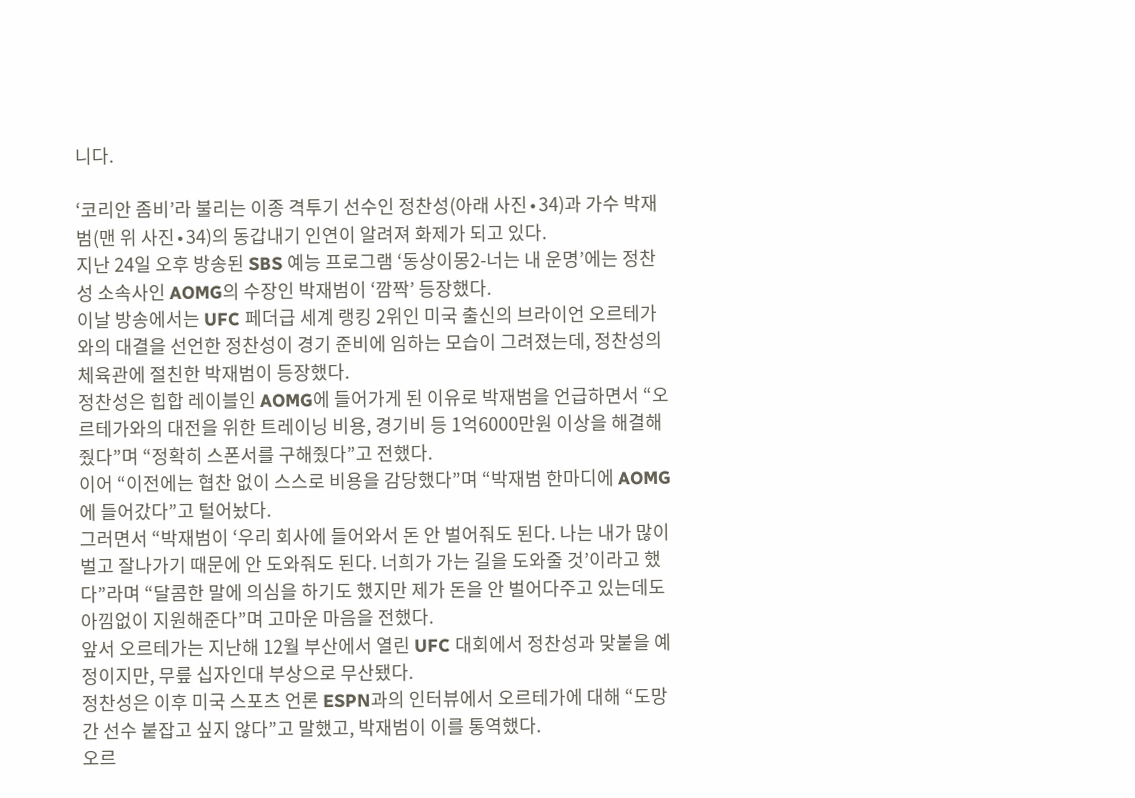니다.

‘코리안 좀비’라 불리는 이종 격투기 선수인 정찬성(아래 사진∙34)과 가수 박재범(맨 위 사진∙34)의 동갑내기 인연이 알려져 화제가 되고 있다.
지난 24일 오후 방송된 SBS 예능 프로그램 ‘동상이몽2-너는 내 운명’에는 정찬성 소속사인 AOMG의 수장인 박재범이 ‘깜짝’ 등장했다.
이날 방송에서는 UFC 페더급 세계 랭킹 2위인 미국 출신의 브라이언 오르테가와의 대결을 선언한 정찬성이 경기 준비에 임하는 모습이 그려졌는데, 정찬성의 체육관에 절친한 박재범이 등장했다.
정찬성은 힙합 레이블인 AOMG에 들어가게 된 이유로 박재범을 언급하면서 “오르테가와의 대전을 위한 트레이닝 비용, 경기비 등 1억6000만원 이상을 해결해줬다”며 “정확히 스폰서를 구해줬다”고 전했다.
이어 “이전에는 협찬 없이 스스로 비용을 감당했다”며 “박재범 한마디에 AOMG에 들어갔다”고 털어놨다.
그러면서 “박재범이 ‘우리 회사에 들어와서 돈 안 벌어줘도 된다. 나는 내가 많이 벌고 잘나가기 때문에 안 도와줘도 된다. 너희가 가는 길을 도와줄 것’이라고 했다”라며 “달콤한 말에 의심을 하기도 했지만 제가 돈을 안 벌어다주고 있는데도 아낌없이 지원해준다”며 고마운 마음을 전했다.
앞서 오르테가는 지난해 12월 부산에서 열린 UFC 대회에서 정찬성과 맞붙을 예정이지만, 무릎 십자인대 부상으로 무산됐다.
정찬성은 이후 미국 스포츠 언론 ESPN과의 인터뷰에서 오르테가에 대해 “도망간 선수 붙잡고 싶지 않다”고 말했고, 박재범이 이를 통역했다.
오르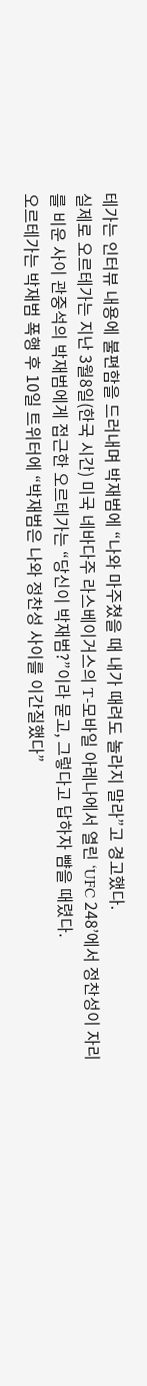테가는 인터뷰 내용에 불편함을 드러내며 박재범에 “나와 마주쳤을 때 내가 때려도 놀라지 말라”고 경고했다.
실제로 오르테가는 지난 3월8일(한국 시간) 미국 네바다주 라스베이거스의 T-모바일 아레나에서 열린 ‘UFC 248’에서 정찬성이 자리를 비운 사이 관중석의 박재범에게 접근한 오르테가는 “당신이 박재범?”이라 묻고, 그렇다고 답하자 뺨을 때렸다.
오르테가는 박재범 폭행 후 10일 트위터에 “박재범은 나와 정찬성 사이를 이간질했다”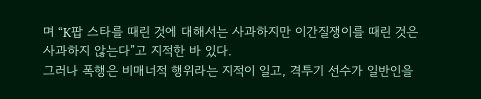며 “K팝 스타를 때린 것에 대해서는 사과하지만 이간질쟁이를 때린 것은 사과하지 않는다”고 지적한 바 있다.
그러나 폭행은 비매너적 행위라는 지적이 일고, 격투기 선수가 일반인을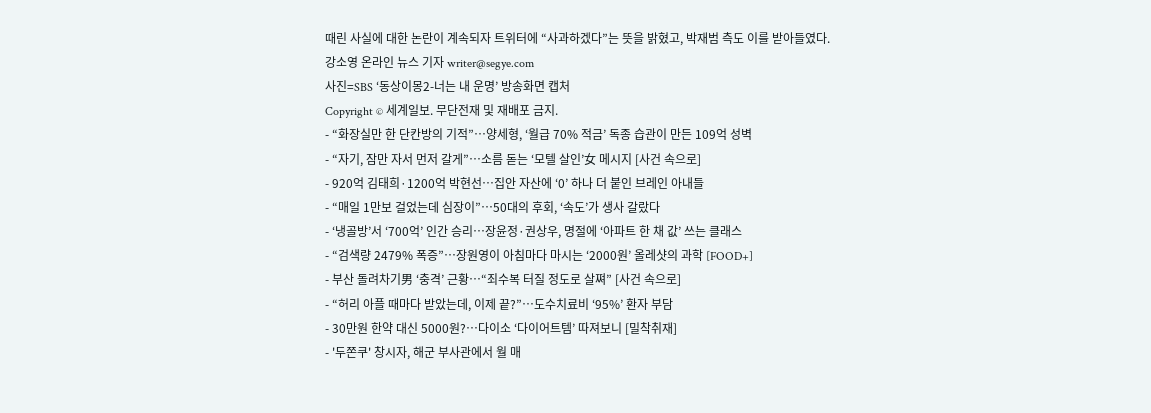때린 사실에 대한 논란이 계속되자 트위터에 “사과하겠다”는 뜻을 밝혔고, 박재범 측도 이를 받아들였다.
강소영 온라인 뉴스 기자 writer@segye.com
사진=SBS ‘동상이몽2-너는 내 운명’ 방송화면 캡처
Copyright © 세계일보. 무단전재 및 재배포 금지.
- “화장실만 한 단칸방의 기적”…양세형, ‘월급 70% 적금’ 독종 습관이 만든 109억 성벽
- “자기, 잠만 자서 먼저 갈게”…소름 돋는 ‘모텔 살인’女 메시지 [사건 속으로]
- 920억 김태희·1200억 박현선…집안 자산에 ‘0’ 하나 더 붙인 브레인 아내들
- “매일 1만보 걸었는데 심장이”…50대의 후회, ‘속도’가 생사 갈랐다
- ‘냉골방’서 ‘700억’ 인간 승리…장윤정·권상우, 명절에 ‘아파트 한 채 값’ 쓰는 클래스
- “검색량 2479% 폭증”…장원영이 아침마다 마시는 ‘2000원’ 올레샷의 과학 [FOOD+]
- 부산 돌려차기男 ‘충격’ 근황…“죄수복 터질 정도로 살쪄” [사건 속으로]
- “허리 아플 때마다 받았는데, 이제 끝?”…도수치료비 ‘95%’ 환자 부담
- 30만원 한약 대신 5000원?…다이소 ‘다이어트템’ 따져보니 [밀착취재]
- '두쫀쿠' 창시자, 해군 부사관에서 월 매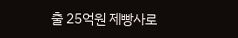출 25억원 제빵사로